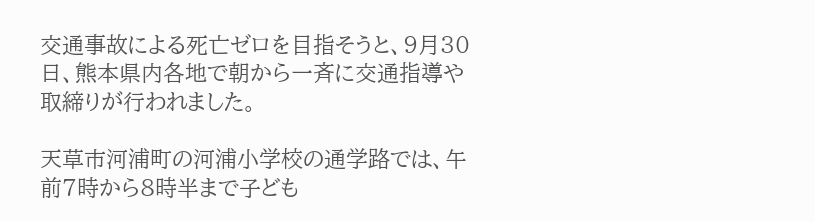交通事故による死亡ゼロを目指そうと、9月30日、熊本県内各地で朝から一斉に交通指導や取締りが行われました。

天草市河浦町の河浦小学校の通学路では、午前7時から8時半まで子ども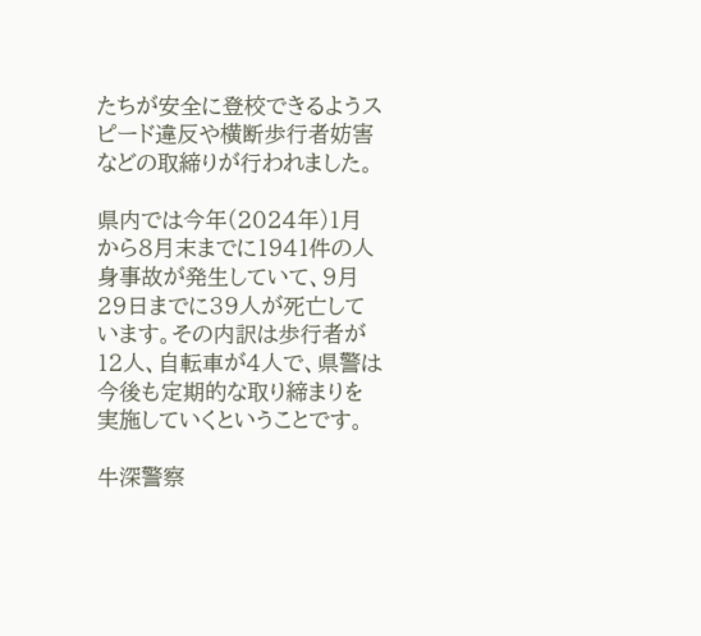たちが安全に登校できるようスピード違反や横断歩行者妨害などの取締りが行われました。

県内では今年(2024年)1月から8月末までに1941件の人身事故が発生していて、9月29日までに39人が死亡しています。その内訳は歩行者が12人、自転車が4人で、県警は今後も定期的な取り締まりを実施していくということです。

牛深警察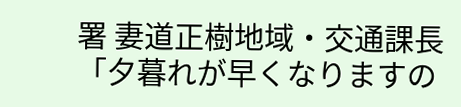署 妻道正樹地域・交通課長「夕暮れが早くなりますの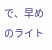で、早めのライト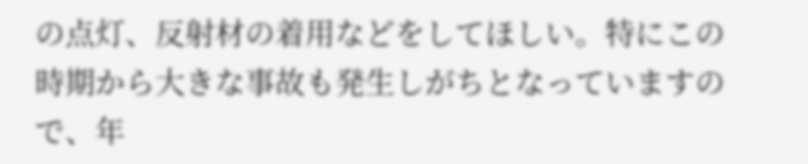の点灯、反射材の着用などをしてほしい。特にこの時期から大きな事故も発生しがちとなっていますので、年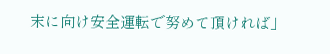末に向け安全運転で努めて頂ければ」